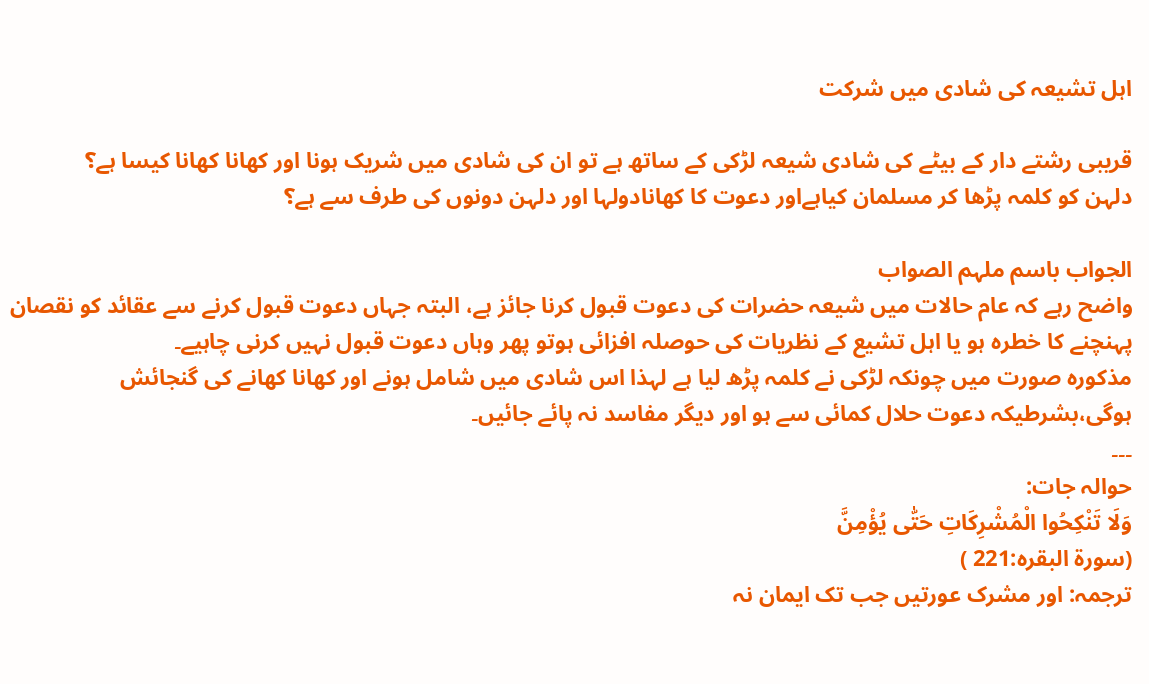اہل تشیعہ کی شادی میں شرکت

قریبی رشتے دار کے بیٹے کی شادی شیعہ لڑکی کے ساتھ ہے تو ان کی شادی میں شریک ہونا اور کھانا کھانا کیسا ہے؟
دلہن کو کلمہ پڑھا کر مسلمان کیاہےاور دعوت کا کھانادولہا اور دلہن دونوں کی طرف سے ہے؟

الجواب باسم ملہم الصواب
واضح رہے کہ عام حالات میں شیعہ حضرات کی دعوت قبول کرنا جائز ہے، البتہ جہاں دعوت قبول کرنے سے عقائد کو نقصان پہنچنے کا خطرہ ہو یا اہل تشیع کے نظریات کی حوصلہ افزائی ہوتو پھر وہاں دعوت قبول نہیں کرنی چاہیے۔
مذکورہ صورت میں چونکہ لڑکی نے کلمہ پڑھ لیا ہے لہذا اس شادی میں شامل ہونے اور کھانا کھانے کی گنجائش ہوگی،بشرطیکہ دعوت حلال کمائی سے ہو اور دیگر مفاسد نہ پائے جائیں۔
۔۔۔
حوالہ جات:
وَلَا تَنْكِحُوا الْمُشْرِكَاتِ حَتّٰى يُؤْمِنَّ
(سورۃ البقرہ:221 )
ترجمہ: اور مشرک عورتیں جب تک ایمان نہ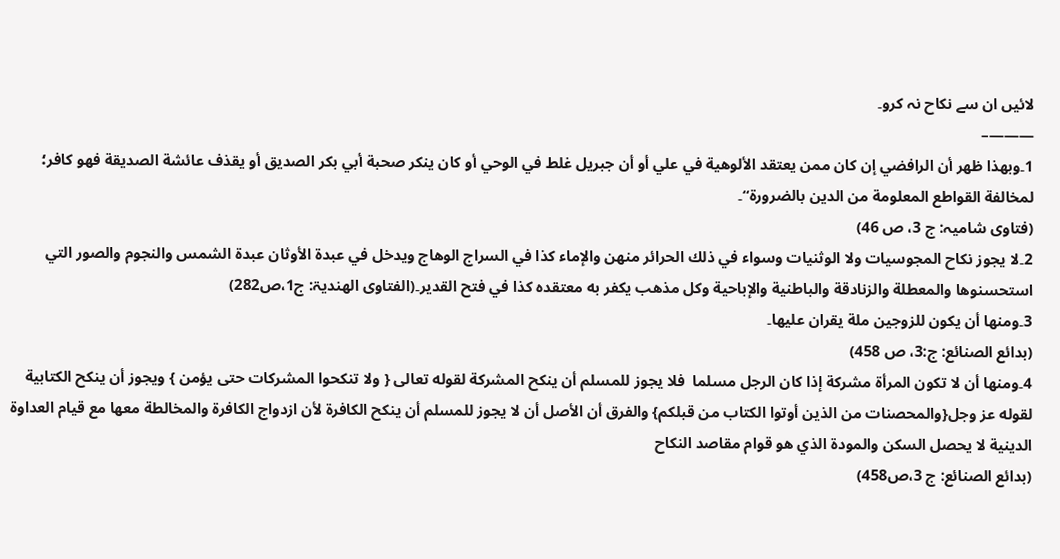لائیں ان سے نکاح نہ کرو۔
———–
1۔وبهذا ظهر أن الرافضي إن كان ممن يعتقد الألوهية في علي أو أن جبريل غلط في الوحي أو كان ينكر صحبة أبي بكر الصديق أو يقذف عائشة الصديقة فهو كافر؛ لمخالفة القواطع المعلومة من الدين بالضرورة“۔
(فتاوی شامیہ: ج 3، ص 46)
2۔لا يجوز نكاح المجوسيات ولا الوثنيات وسواء في ذلك الحرائر منهن والإماء كذا في السراج الوهاج ويدخل في عبدة الأوثان عبدة الشمس والنجوم والصور التي استحسنوها والمعطلة والزنادقة والباطنية والإباحية وكل مذهب يكفر به معتقده كذا في فتح القدير۔(الفتاوی الھندیۃ: ج1،ص282)
3۔ومنها أن يكون للزوجين ملة يقران عليها۔
(بدائع الصنائع: ج:3، ص 458)
4۔ومنها أن لا تكون المرأة مشركة إذا كان الرجل مسلما  فلا يجوز للمسلم أن ينكح المشركة لقوله تعالى { ولا تنكحوا المشركات حتى يؤمن } ويجوز أن ينكح الكتابية لقوله عز وجل{والمحصنات من الذين أوتوا الكتاب من قبلكم} والفرق أن الأصل أن لا يجوز للمسلم أن ينكح الكافرة لأن ازدواج الكافرة والمخالطة معها مع قيام العداوة الدينية لا يحصل السكن والمودة الذي هو قوام مقاصد النكاح
(بدائع الصنائع: ج 3،ص458)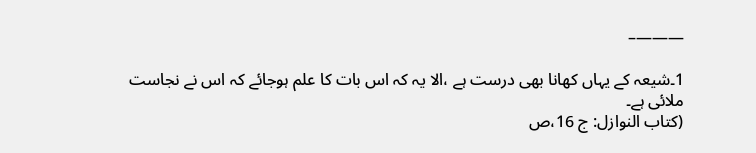———–

1۔شیعہ کے یہاں کھانا بھی درست ہے ،الا یہ کہ اس بات کا علم ہوجائے کہ اس نے نجاست ملائی ہے۔
(کتاب النوازل: ج 16،ص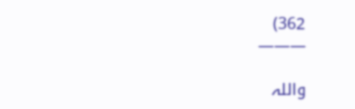362)
———

واللہ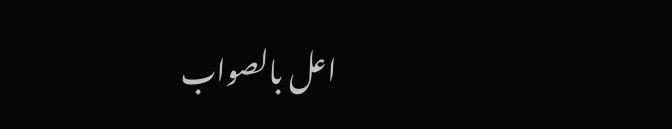اعل بالصواب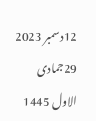12دسمبر 2023
29جمادی الاول 1445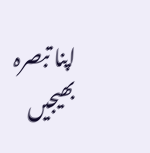اپنا تبصرہ بھیجیں